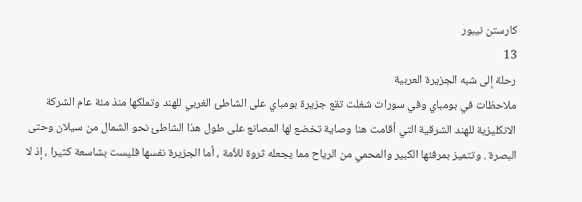كارستن نيبور
13
رحلة إلى شبه الجزيرة العربية
ملاحظات في بومباي وفي سورات شغلت تقع جزيرة بومباي على الشاطئ الغربي للهند وتملكها منذ مئة عام الشركة الانكليزية للهند الشرقية التي أقامت هنا وصاية تخضع لها المصانع على طول هذا الشاطئ نحو الشمال من سيلان وحتى البصرة . وتتميز بمرفئها الكبير والمحمي من الرياح مما يجعله ثروة للأمة ، أما الجزيرة نفسها فليست بشاسعة كثيرا ، إذ لا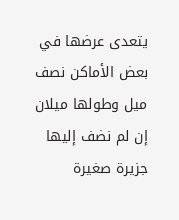يتعدى عرضها في بعض الأماكن نصف ميل وطولها ميلان إن لم نضف إليها جزيرة صغيرة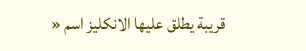قريبة يطلق عليها الانكليز اسم «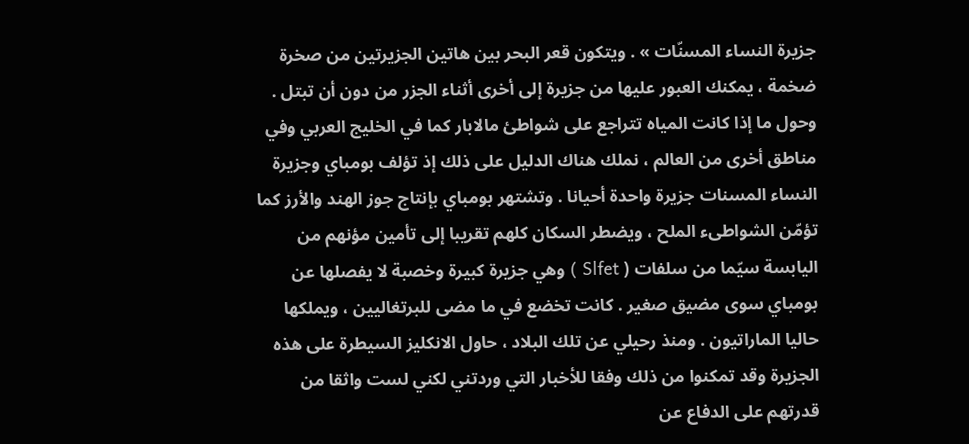جزيرة النساء المسنّات » . ويتكون قعر البحر بين هاتين الجزيرتين من صخرة ضخمة ، يمكنك العبور عليها من جزيرة إلى أخرى أثناء الجزر من دون أن تبتل . وحول ما إذا كانت المياه تتراجع على شواطئ مالابار كما في الخليج العربي وفي مناطق أخرى من العالم ، نملك هناك الدليل على ذلك إذ تؤلف بومباي وجزيرة النساء المسنات جزيرة واحدة أحيانا . وتشتهر بومباي بإنتاج جوز الهند والأرز كما تؤمّن الشواطىء الملح ، ويضطر السكان كلهم تقريبا إلى تأمين مؤنهم من اليابسة سيّما من سلفات ( Slfet ) وهي جزيرة كبيرة وخصبة لا يفصلها عن بومباي سوى مضيق صغير . كانت تخضع في ما مضى للبرتغاليين ، ويملكها حاليا الماراتيون . ومنذ رحيلي عن تلك البلاد ، حاول الانكليز السيطرة على هذه الجزيرة وقد تمكنوا من ذلك وفقا للأخبار التي وردتني لكني لست واثقا من قدرتهم على الدفاع عن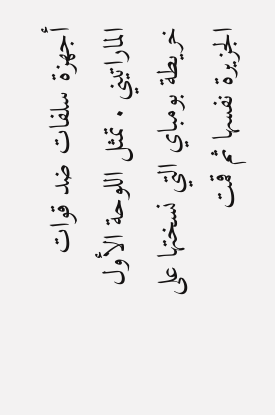أجهزة سلفات ضد قوات الماراتيني . تمثل اللوحة الأول خريطة بومباي التي نسختها على الجزيرة نفسها ثم قمت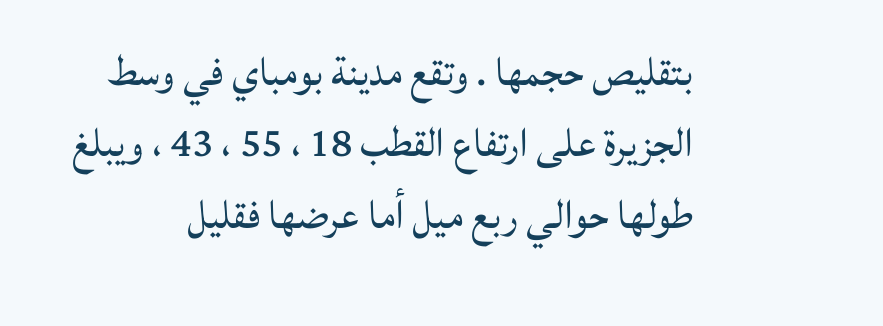بتقليص حجمها . وتقع مدينة بومباي في وسط الجزيرة على ارتفاع القطب 18 ، 55 ، 43 ، ويبلغ طولها حوالي ربع ميل أما عرضها فقليل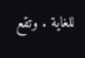للغاية . وتقع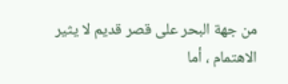من جهة البحر على قصر قديم لا يثير الاهتمام ، أما